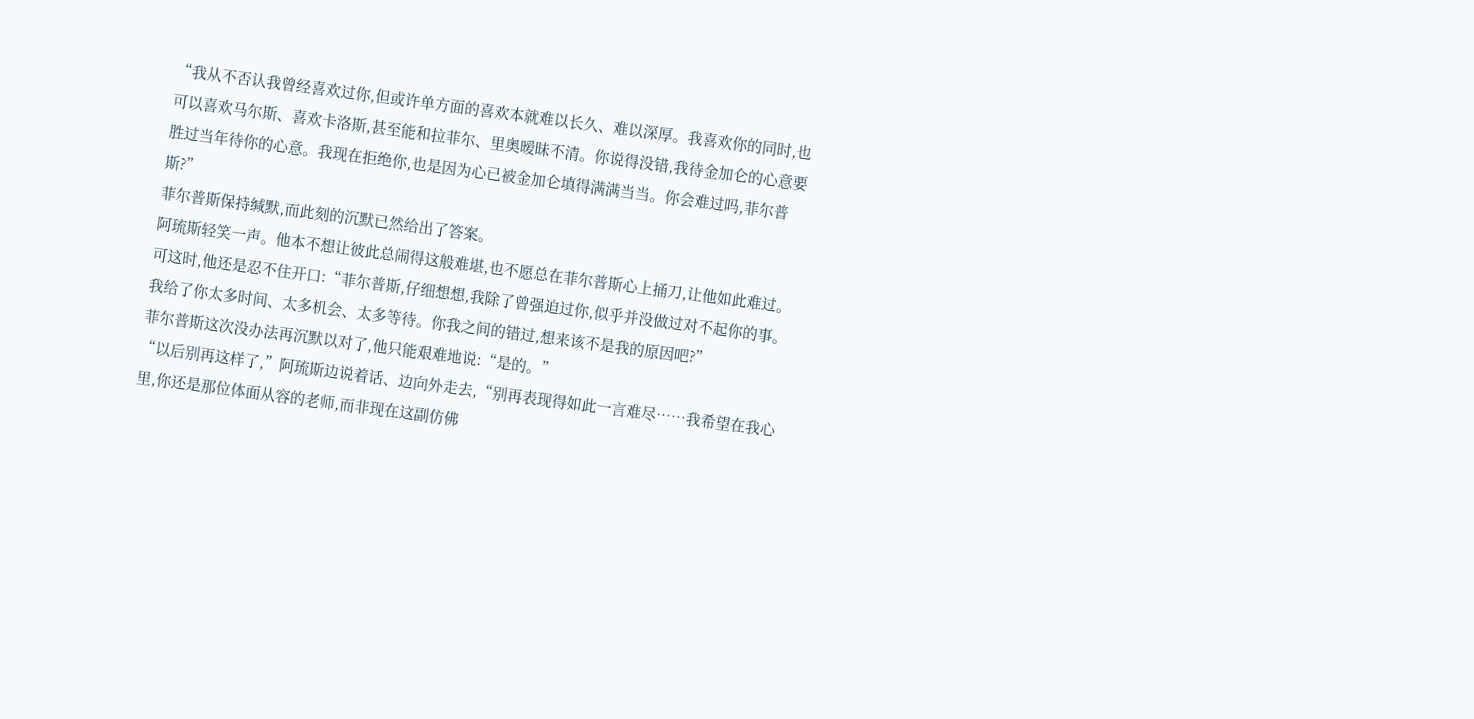“我从不否认我曾经喜欢过你,但或许单方面的喜欢本就难以长久、难以深厚。我喜欢你的同时,也可以喜欢马尔斯、喜欢卡洛斯,甚至能和拉菲尔、里奥暧昧不清。你说得没错,我待金加仑的心意要胜过当年待你的心意。我现在拒绝你,也是因为心已被金加仑填得满满当当。你会难过吗,菲尔普斯?”
菲尔普斯保持缄默,而此刻的沉默已然给出了答案。
阿琉斯轻笑一声。他本不想让彼此总闹得这般难堪,也不愿总在菲尔普斯心上捅刀,让他如此难过。
可这时,他还是忍不住开口:“菲尔普斯,仔细想想,我除了曾强迫过你,似乎并没做过对不起你的事。我给了你太多时间、太多机会、太多等待。你我之间的错过,想来该不是我的原因吧?”
菲尔普斯这次没办法再沉默以对了,他只能艰难地说:“是的。”
“以后别再这样了,”阿琉斯边说着话、边向外走去,“别再表现得如此一言难尽……我希望在我心里,你还是那位体面从容的老师,而非现在这副仿佛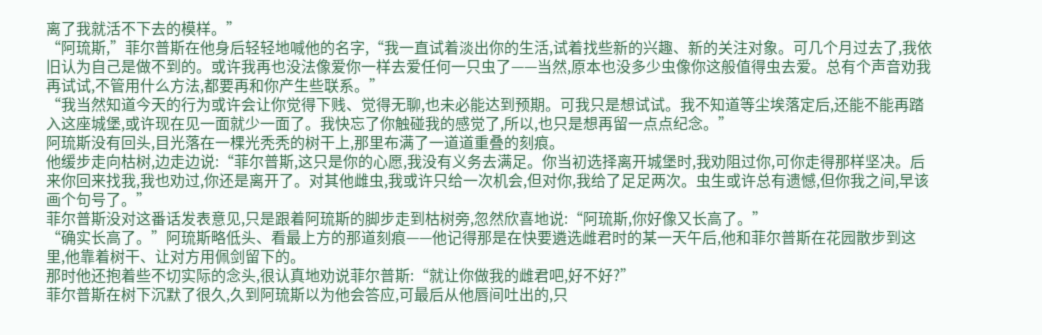离了我就活不下去的模样。”
“阿琉斯,”菲尔普斯在他身后轻轻地喊他的名字,“我一直试着淡出你的生活,试着找些新的兴趣、新的关注对象。可几个月过去了,我依旧认为自己是做不到的。或许我再也没法像爱你一样去爱任何一只虫了——当然,原本也没多少虫像你这般值得虫去爱。总有个声音劝我再试试,不管用什么方法,都要再和你产生些联系。”
“我当然知道今天的行为或许会让你觉得下贱、觉得无聊,也未必能达到预期。可我只是想试试。我不知道等尘埃落定后,还能不能再踏入这座城堡,或许现在见一面就少一面了。我快忘了你触碰我的感觉了,所以,也只是想再留一点点纪念。”
阿琉斯没有回头,目光落在一棵光秃秃的树干上,那里布满了一道道重叠的刻痕。
他缓步走向枯树,边走边说:“菲尔普斯,这只是你的心愿,我没有义务去满足。你当初选择离开城堡时,我劝阻过你,可你走得那样坚决。后来你回来找我,我也劝过,你还是离开了。对其他雌虫,我或许只给一次机会,但对你,我给了足足两次。虫生或许总有遗憾,但你我之间,早该画个句号了。”
菲尔普斯没对这番话发表意见,只是跟着阿琉斯的脚步走到枯树旁,忽然欣喜地说:“阿琉斯,你好像又长高了。”
“确实长高了。”阿琉斯略低头、看最上方的那道刻痕——他记得那是在快要遴选雌君时的某一天午后,他和菲尔普斯在花园散步到这里,他靠着树干、让对方用佩剑留下的。
那时他还抱着些不切实际的念头,很认真地劝说菲尔普斯:“就让你做我的雌君吧,好不好?”
菲尔普斯在树下沉默了很久,久到阿琉斯以为他会答应,可最后从他唇间吐出的,只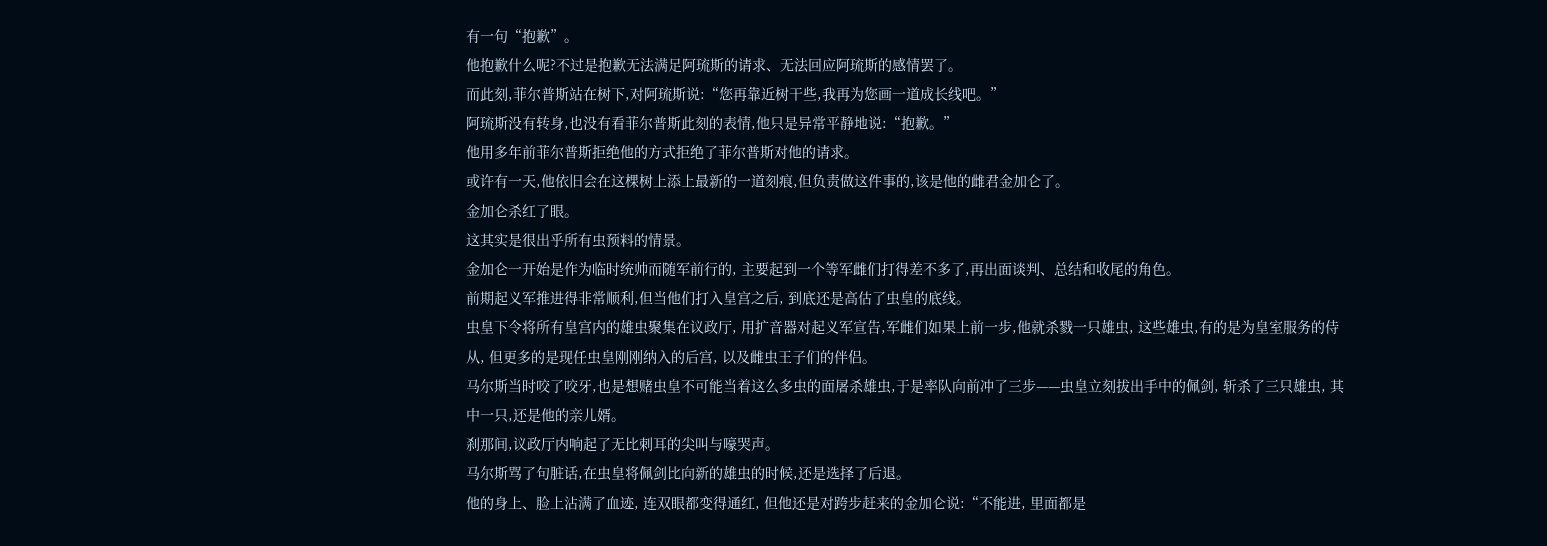有一句“抱歉”。
他抱歉什么呢?不过是抱歉无法满足阿琉斯的请求、无法回应阿琉斯的感情罢了。
而此刻,菲尔普斯站在树下,对阿琉斯说:“您再靠近树干些,我再为您画一道成长线吧。”
阿琉斯没有转身,也没有看菲尔普斯此刻的表情,他只是异常平静地说:“抱歉。”
他用多年前菲尔普斯拒绝他的方式拒绝了菲尔普斯对他的请求。
或许有一天,他依旧会在这棵树上添上最新的一道刻痕,但负责做这件事的,该是他的雌君金加仑了。
金加仑杀红了眼。
这其实是很出乎所有虫预料的情景。
金加仑一开始是作为临时统帅而随军前行的, 主要起到一个等军雌们打得差不多了,再出面谈判、总结和收尾的角色。
前期起义军推进得非常顺利,但当他们打入皇宫之后, 到底还是高估了虫皇的底线。
虫皇下令将所有皇宫内的雄虫聚集在议政厅, 用扩音器对起义军宣告,军雌们如果上前一步,他就杀戮一只雄虫, 这些雄虫,有的是为皇室服务的侍从, 但更多的是现任虫皇刚刚纳入的后宫, 以及雌虫王子们的伴侣。
马尔斯当时咬了咬牙,也是想赌虫皇不可能当着这么多虫的面屠杀雄虫,于是率队向前冲了三步——虫皇立刻拔出手中的佩剑, 斩杀了三只雄虫, 其中一只,还是他的亲儿婿。
刹那间,议政厅内响起了无比刺耳的尖叫与嚎哭声。
马尔斯骂了句脏话,在虫皇将佩剑比向新的雄虫的时候,还是选择了后退。
他的身上、脸上沾满了血迹, 连双眼都变得通红, 但他还是对跨步赶来的金加仑说:“不能进, 里面都是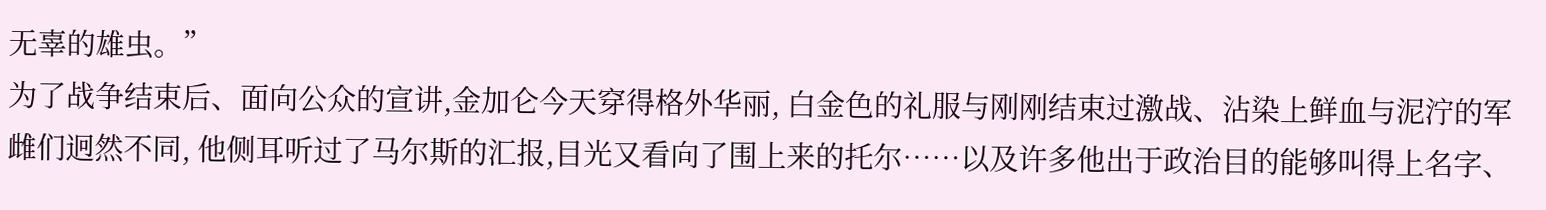无辜的雄虫。”
为了战争结束后、面向公众的宣讲,金加仑今天穿得格外华丽, 白金色的礼服与刚刚结束过激战、沾染上鲜血与泥泞的军雌们迥然不同, 他侧耳听过了马尔斯的汇报,目光又看向了围上来的托尔……以及许多他出于政治目的能够叫得上名字、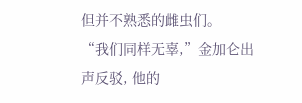但并不熟悉的雌虫们。
“我们同样无辜,”金加仑出声反驳, 他的